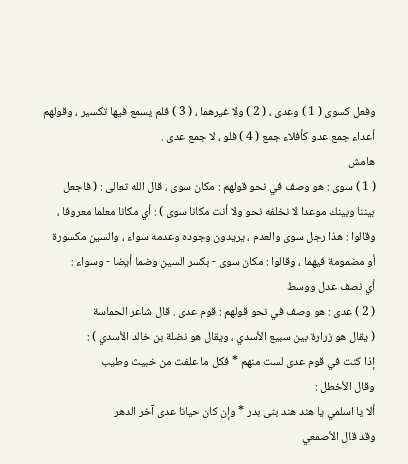وفعل كسوى ( 1 ) وعدى ، ( 2 ) ولا غيرهما ، ( 3 ) فلم يسمع فيها تكسير ، وقولهم
أعداء جمع عدو كأفلاء جمع ( 4 ) فلو ، لا جمع عدى .
هامش
( 1 ) سوى : هو وصف في نحو قولهم : مكان سوى ، قال الله تعالى : ( فاجعل
بيننا وبينك موعدا لا نخلفه نحو ولا أنت مكانا سوى ) : أي مكانا معلما معروفا ،
وقالوا : هذا رجل سوى والعدم ، يريدون وجوده وعدمه سواء ، والسين مكسورة
أو مضمومة فيهما ، وقالوا : مكان سوى - بكسر السين وضما أيضا - وسواء :
أي نصف عدل ووسط
( 2 ) عدى : هو وصف في نحو قولهم : قوم عدى . قال شاعر الحماسة
( يقال هو زرارة بين سبيع الأسدي ، ويقال هو نضلة بن خالد الأسدي ) :
إذا كنت في قوم عدى لست منهم * فكل ما علفت من خبيث وطيب
وقال الأخطل :
ألا يا اسلمي يا هند هند بنى بدر * وإن كان حيانا عدى آخر الدهر
وقد قال الأصمعي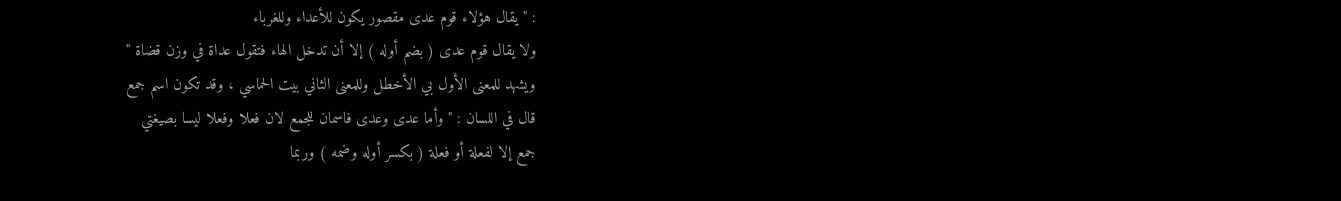: " يقال هؤلاء قوم عدى مقصور يكون للأعداء وللغرباء
ولا يقال قوم عدى ( بضم أوله ) إلا أن تدخل الهاء فتقول عداة في وزن قضاة "
ويشهد للمعنى الأول بي الأخطل وللمعنى الثاني بيت الحماسي ، وقد تكون اسم جمع
قال في اللسان : " وأما عدى وعدى فاسمان للجمع لان فعلا وفعلا ليسا بصيغتي
جمع إلا لفعلة أو فعلة ( بكسر أوله وضمه ) وربما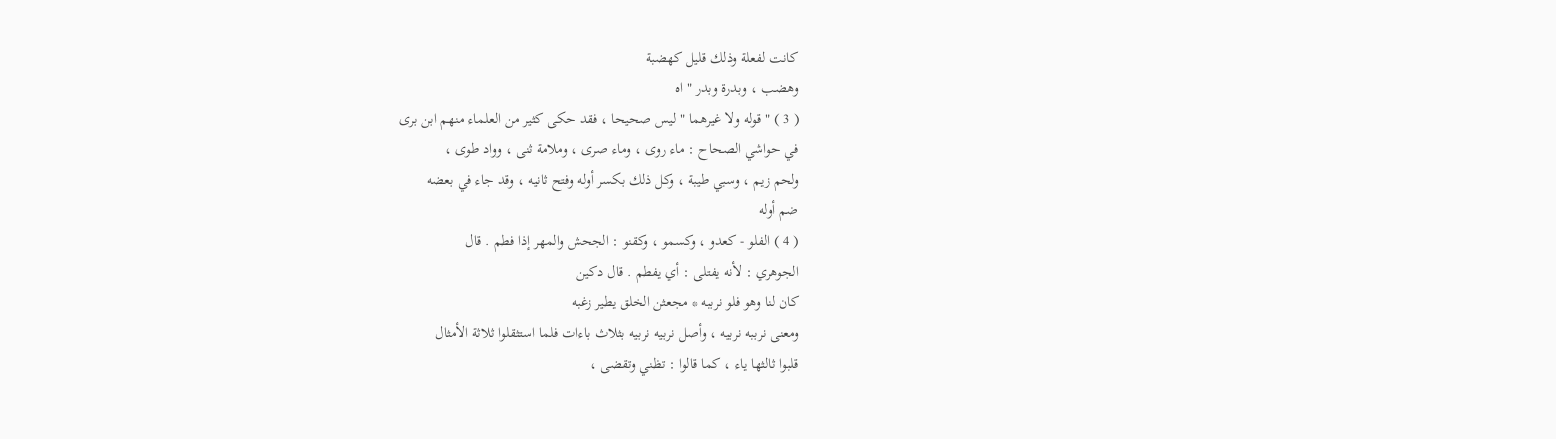كانت لفعلة وذلك قليل كهضبة
وهضب ، وبدرة وبدر " اه
( 3 ) " قوله ولا غيرهما " ليس صحيحا ، فقد حكى كثير من العلماء منهم ابن برى
في حواشي الصحاح : ماء روى ، وماء صرى ، وملامة ثنى ، وواد طوى ،
ولحم زيم ، وسبي طيبة ، وكل ذلك بكسر أوله وفتح ثانيه ، وقد جاء في بعضه
ضم أوله
( 4 ) الفلو - كعدو ، وكسمو ، وكقنو : الجحش والمهر إذا فطم . قال
الجوهري : لأنه يفتلى : أي يفطم . قال دكين
كان لنا وهو فلو نرببه * مجعثن الخلق يطير زغبه
ومعنى نرببه نربيه ، وأصل نربيه نربيه بثلاث باءات فلما استثقلوا ثلاثة الأمثال
قلبوا ثالثها ياء ، كما قالوا : تظني وتقضى ،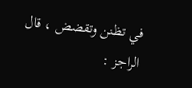في تظنن وتقضض ، قال الراجز :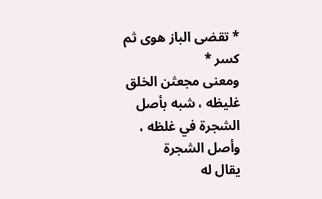* تقضى الباز هوى ثم كسر *
ومعنى مجعثن الخلق غليظه ، شبه بأصل الشجرة في غلظه ، وأصل الشجرة
يقال له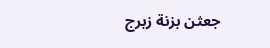جعثن بزنة زبرج